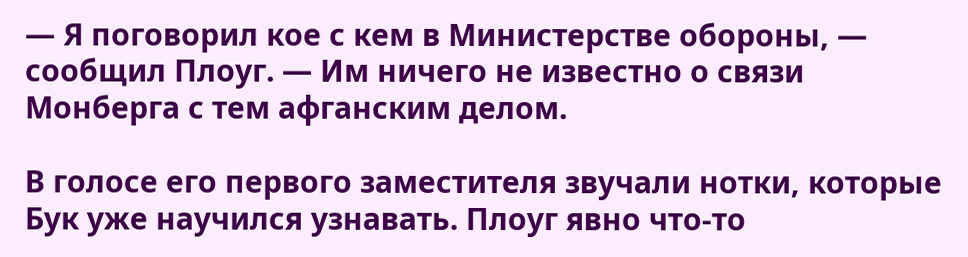— Я поговорил кое с кем в Министерстве обороны, — сообщил Плоуг. — Им ничего не известно о связи Монберга с тем афганским делом.

В голосе его первого заместителя звучали нотки, которые Бук уже научился узнавать. Плоуг явно что-то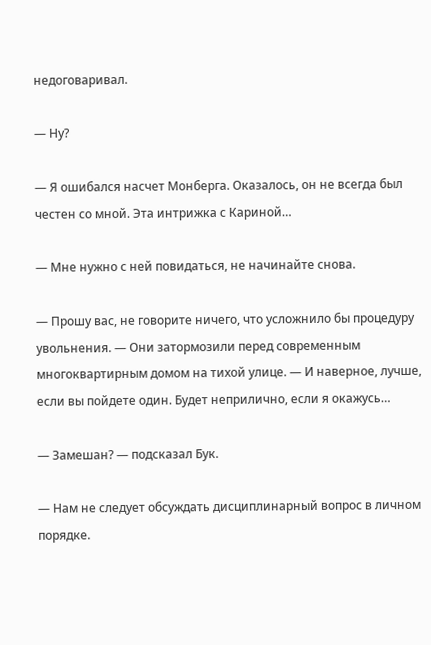недоговаривал.

— Ну?

— Я ошибался насчет Монберга. Оказалось, он не всегда был честен со мной. Эта интрижка с Кариной…

— Мне нужно с ней повидаться, не начинайте снова.

— Прошу вас, не говорите ничего, что усложнило бы процедуру увольнения. — Они затормозили перед современным многоквартирным домом на тихой улице. — И наверное, лучше, если вы пойдете один. Будет неприлично, если я окажусь…

— Замешан? — подсказал Бук.

— Нам не следует обсуждать дисциплинарный вопрос в личном порядке.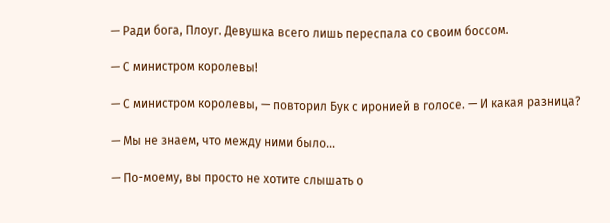— Ради бога, Плоуг. Девушка всего лишь переспала со своим боссом.

— С министром королевы!

— С министром королевы, — повторил Бук с иронией в голосе. — И какая разница?

— Мы не знаем, что между ними было…

— По-моему, вы просто не хотите слышать о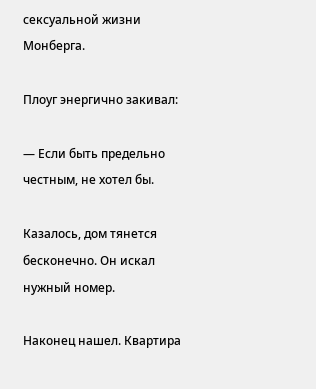сексуальной жизни Монберга.

Плоуг энергично закивал:

— Если быть предельно честным, не хотел бы.

Казалось, дом тянется бесконечно. Он искал нужный номер.

Наконец нашел. Квартира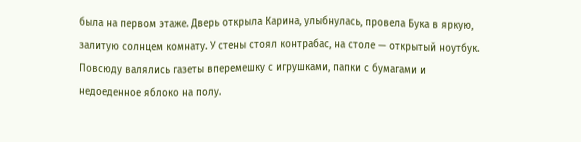была на первом этаже. Дверь открыла Карина, улыбнулась, провела Бука в яркую, залитую солнцем комнату. У стены стоял контрабас, на столе — открытый ноутбук. Повсюду валялись газеты вперемешку с игрушками, папки с бумагами и недоеденное яблоко на полу.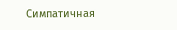Симпатичная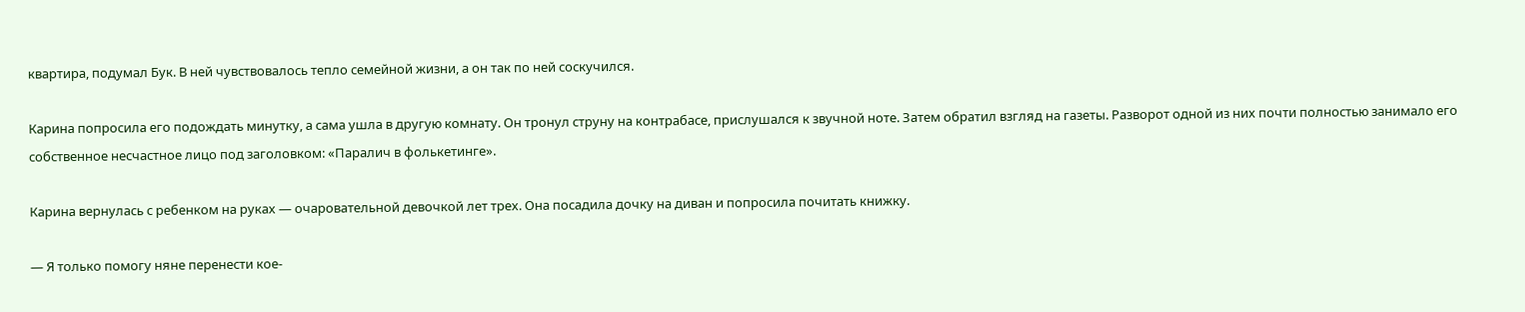квартира, подумал Бук. В ней чувствовалось тепло семейной жизни, а он так по ней соскучился.

Карина попросила его подождать минутку, а сама ушла в другую комнату. Он тронул струну на контрабасе, прислушался к звучной ноте. Затем обратил взгляд на газеты. Разворот одной из них почти полностью занимало его собственное несчастное лицо под заголовком: «Паралич в фолькетинге».

Карина вернулась с ребенком на руках — очаровательной девочкой лет трех. Она посадила дочку на диван и попросила почитать книжку.

— Я только помогу няне перенести кое-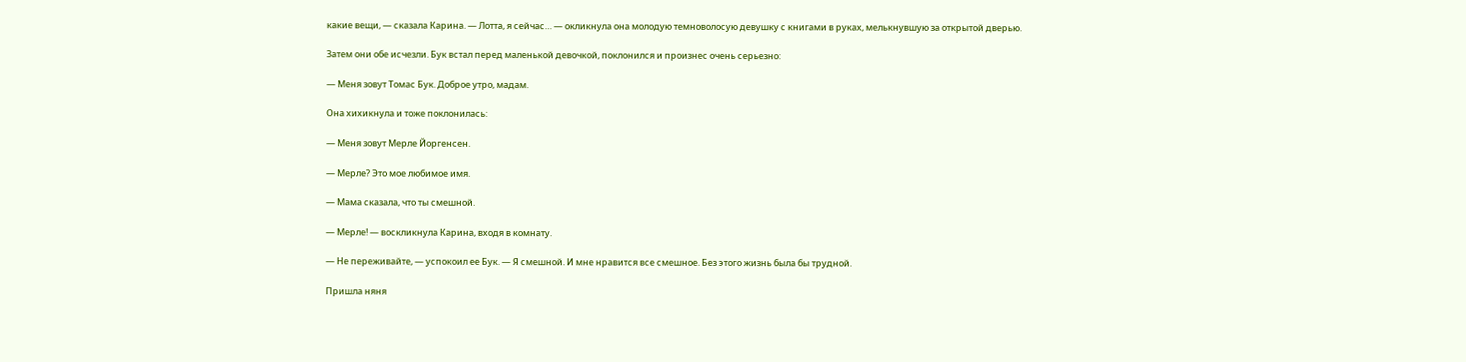какие вещи, — сказала Карина. — Лотта, я сейчас… — окликнула она молодую темноволосую девушку с книгами в руках, мелькнувшую за открытой дверью.

Затем они обе исчезли. Бук встал перед маленькой девочкой, поклонился и произнес очень серьезно:

— Меня зовут Томас Бук. Доброе утро, мадам.

Она хихикнула и тоже поклонилась:

— Меня зовут Мерле Йоргенсен.

— Мерле? Это мое любимое имя.

— Мама сказала, что ты смешной.

— Мерле! — воскликнула Карина, входя в комнату.

— Не переживайте, — успокоил ее Бук. — Я смешной. И мне нравится все смешное. Без этого жизнь была бы трудной.

Пришла няня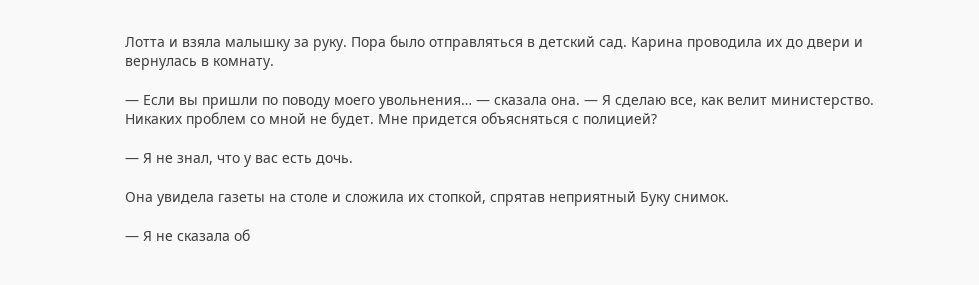Лотта и взяла малышку за руку. Пора было отправляться в детский сад. Карина проводила их до двери и вернулась в комнату.

— Если вы пришли по поводу моего увольнения… — сказала она. — Я сделаю все, как велит министерство. Никаких проблем со мной не будет. Мне придется объясняться с полицией?

— Я не знал, что у вас есть дочь.

Она увидела газеты на столе и сложила их стопкой, спрятав неприятный Буку снимок.

— Я не сказала об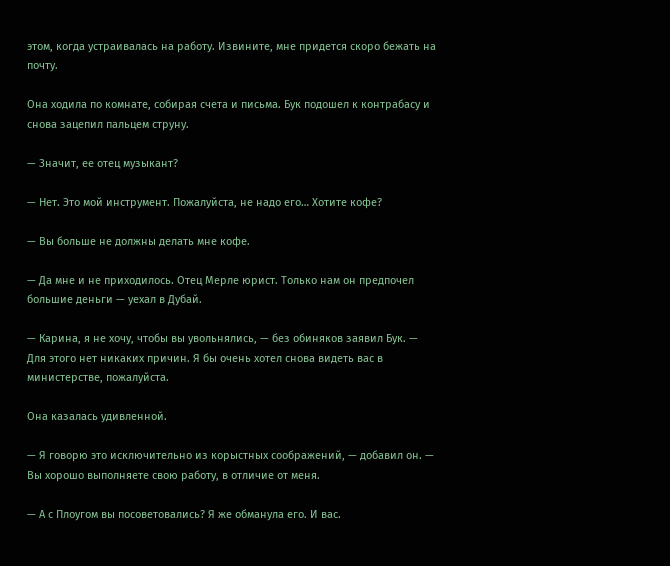этом, когда устраивалась на работу. Извините, мне придется скоро бежать на почту.

Она ходила по комнате, собирая счета и письма. Бук подошел к контрабасу и снова зацепил пальцем струну.

— Значит, ее отец музыкант?

— Нет. Это мой инструмент. Пожалуйста, не надо его… Хотите кофе?

— Вы больше не должны делать мне кофе.

— Да мне и не приходилось. Отец Мерле юрист. Только нам он предпочел большие деньги — уехал в Дубай.

— Карина, я не хочу, чтобы вы увольнялись, — без обиняков заявил Бук. — Для этого нет никаких причин. Я бы очень хотел снова видеть вас в министерстве, пожалуйста.

Она казалась удивленной.

— Я говорю это исключительно из корыстных соображений, — добавил он. — Вы хорошо выполняете свою работу, в отличие от меня.

— А с Плоугом вы посоветовались? Я же обманула его. И вас.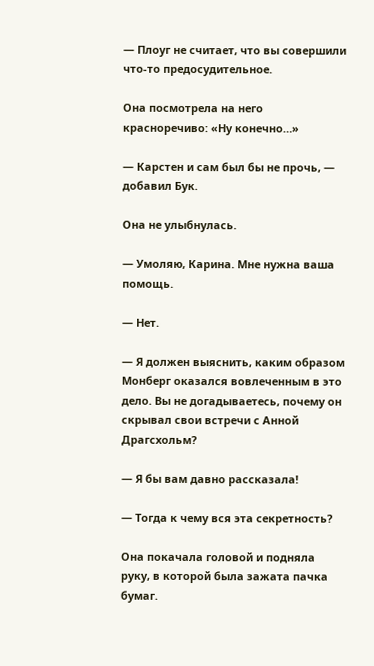— Плоуг не считает, что вы совершили что-то предосудительное.

Она посмотрела на него красноречиво: «Ну конечно…»

— Карстен и сам был бы не прочь, — добавил Бук.

Она не улыбнулась.

— Умоляю, Карина. Мне нужна ваша помощь.

— Нет.

— Я должен выяснить, каким образом Монберг оказался вовлеченным в это дело. Вы не догадываетесь, почему он скрывал свои встречи с Анной Драгсхольм?

— Я бы вам давно рассказала!

— Тогда к чему вся эта секретность?

Она покачала головой и подняла руку, в которой была зажата пачка бумаг.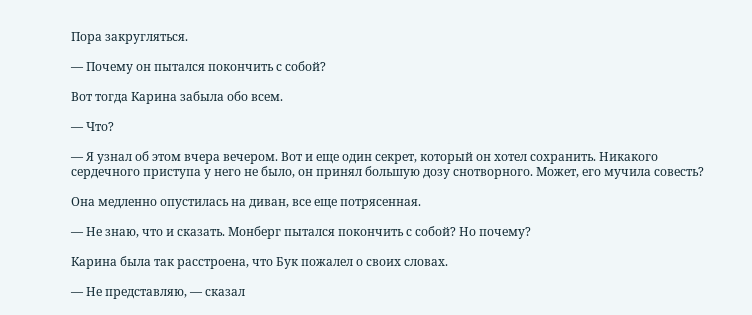Пора закругляться.

— Почему он пытался покончить с собой?

Вот тогда Карина забыла обо всем.

— Что?

— Я узнал об этом вчера вечером. Вот и еще один секрет, который он хотел сохранить. Никакого сердечного приступа у него не было, он принял большую дозу снотворного. Может, его мучила совесть?

Она медленно опустилась на диван, все еще потрясенная.

— Не знаю, что и сказать. Монберг пытался покончить с собой? Но почему?

Карина была так расстроена, что Бук пожалел о своих словах.

— Не представляю, — сказал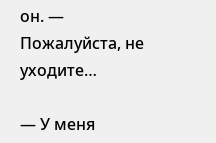он. — Пожалуйста, не уходите…

— У меня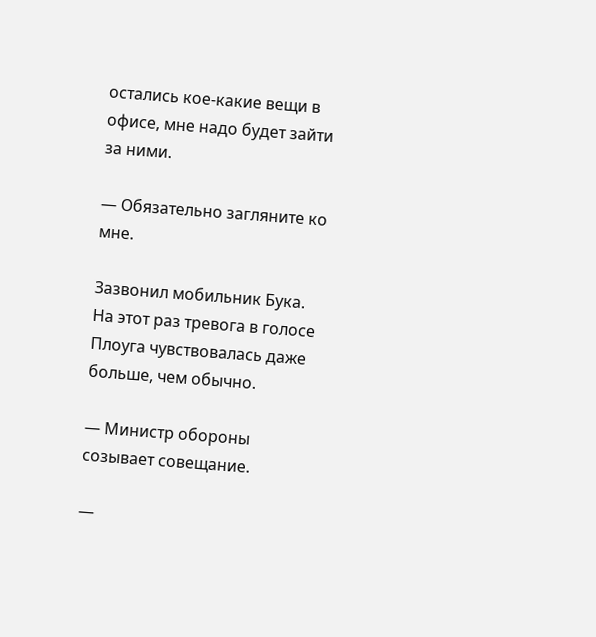остались кое-какие вещи в офисе, мне надо будет зайти за ними.

— Обязательно загляните ко мне.

Зазвонил мобильник Бука. На этот раз тревога в голосе Плоуга чувствовалась даже больше, чем обычно.

— Министр обороны созывает совещание.

—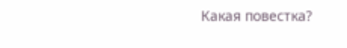Какая повестка?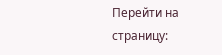Перейти на страницу: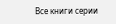Все книги серии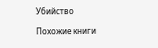Убийство

Похожие книги